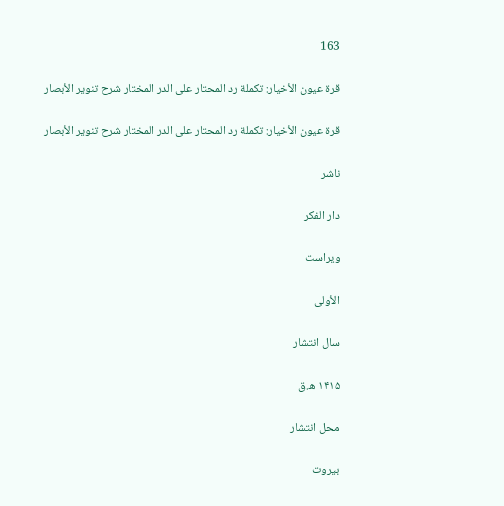163

قرة عيون الأخيار: تكملة رد المحتار على الدر المختار شرح تنوير الأبصار

قرة عيون الأخيار: تكملة رد المحتار على الدر المختار شرح تنوير الأبصار

ناشر

دار الفكر

ویراست

الأولى

سال انتشار

۱۴۱۵ ه.ق

محل انتشار

بيروت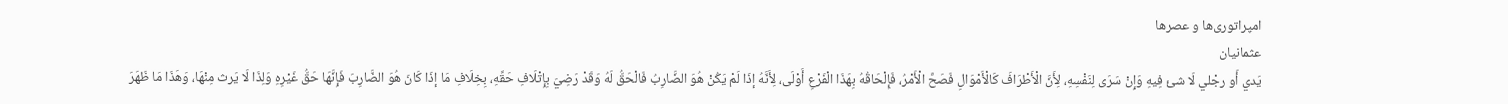امپراتوری‌ها و عصرها
عثمانیان
يَدي أَو رجْلي لَا شئ فِيهِ وَإِنْ سَرَى لِنَفْسِهِ، لِأَنَّ الْأَطْرَافَ كَالْأَمْوَالِ فَصَحَّ الْأَمْرُ، فَإِلْحَاقُهُ بِهَذَا الْفَرْعِ أَوْلَى، لِأَنَّهُ إذَا لَمْ يَكُنْ هُوَ الضَّارِبُ فَالْحَقُّ لَهُ وَقَدْ رَضِيَ بِإِتْلَافِ حَقِّهِ، بِخِلَافِ مَا إذَا كَانَ هُوَ الضَّارِبَ فَإِنَّهَا حَقُّ غَيْرِهِ وَلِذَا لَا يَرث مِنْهَا، وَهَذَا مَا ظَهَرَ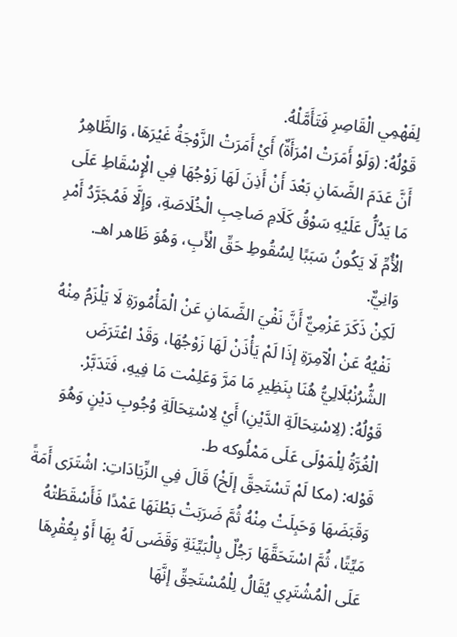لِفَهْمِي الْقَاصِرِ فَتَأَمَّلْهُ.
قَوْلُهُ: (وَلَوْ أَمَرَتْ امْرَأَةٌ) أَيْ أَمَرَتْ الزَّوْجَةُ غَيْرَهَا، وَالظَّاهِرُ أَنَّ عَدَمَ الضَّمَانِ بَعْدَ أَنْ أَذِنَ لَهَا زَوْجُهَا فِي الْإِسْقَاطِ عَلَى مَا يَدُلُّ عَلَيْهِ سَوْقُ كَلَامِ صَاحِبِ الْخُلَاصَةِ، وَإِلَّا فَمُجَرَّدُ أَمْرِ الْأُمِّ لَا يَكُونُ سَبَبًا لِسُقُوطِ حَقِّ الْأَبِ، وَهُوَ ظَاهر اهـ.
وَانِيٌّ.
لَكِنْ ذَكَرَ عَزْمِيٌّ أَنَّ نَفْيَ الضَّمَانِ عَنْ الْمَأْمُورَةِ لَا يَلْزَمُ مِنْهُ نَفْيُهُ عَنْ الْآمِرَةِ إذَا لَمْ يَأْذَنْ لَهَا زَوْجُهَا، وَقَدْ اعْتَرَضَ الشُّرُنْبُلَالِيُّ هُنَا بِنَظِيرِ مَا مَرَّ وَعَلِمْت مَا فِيهِ، فَتَدَبَّرْ.
قَوْلُهُ: (لِاسْتِحَالَةِ الدَّيْنِ) أَيْ لِاسْتِحَالَةِ وُجُوبِ دَيْنٍ وَهُوَ الْغُرَّةُ لِلْمَوْلَى عَلَى مَمْلُوكه ط.
قَوْله: (مكا لَمْ تَسْتَحِقَّ إلَخْ) قَالَ فِي الزِّيَادَاتِ: اشْتَرَى أَمَةً وَقَبَضَهَا وَحَبِلَتْ مِنْهُ ثُمَّ ضَرَبَتْ بَطْنَهَا عَمْدًا فَأَسْقَطَتْهُ مَيِّتًا، ثُمَّ اسْتَحَقَّهَا رَجُلٌ بِالْبَيِّنَةِ وَقَضَى لَهُ بِهَا أَوْ بِعُقْرِهَا عَلَى الْمُشْتَرِي يُقَالُ لِلْمُسْتَحِقِّ إنَّهَا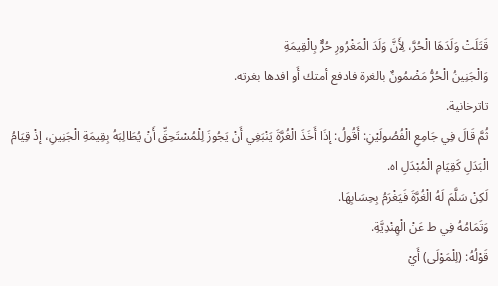قَتَلَتْ وَلَدَهَا الْحُرَّ، لِأَنَّ وَلَدَ الْمَغْرُورِ حُرٌّ بِالْقِيمَةِ
وَالْجَنِينُ الْحُرُّ مَضْمُونٌ بالغرة فادفع أمتك أَو افدها بغرته.
تاترخانية.
ثُمَّ قَالَ فِي جَامِعِ الْفُصُولَيْنِ: أَقُولُ: إذَا أَخَذَ الْغُرَّةَ يَنْبَغِي أَنْ يَجُوزَ لِلْمُسْتَحِقِّ أَنْ يُطَالِبَهُ بِقِيمَةِ الْجَنِينِ، إذْ قِيَامُ الْبَدَلِ كَقِيَامِ الْمُبْدَلِ اه.
لَكِنْ سَلَّمَ لَهُ الْغُرَّةَ فَيَغْرَمُ بِحِسَابِهَا.
وَتَمَامُهُ فِي ط عَنْ الْهِنْدِيَّةِ.
قَوْلُهُ: (لِلْمَوْلَى) أَيْ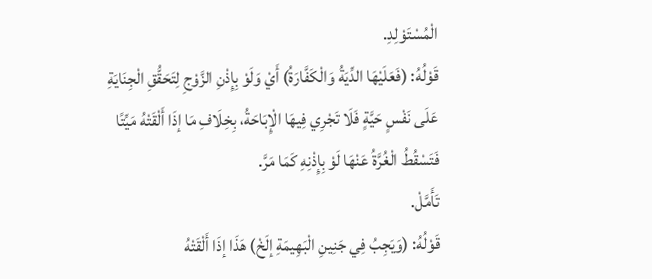الْمُسْتَوْلِدِ.
قَوْلُهُ: (فَعَلَيْهَا الدِّيَةُ وَالْكَفَّارَةُ) أَيْ وَلَوْ بِإِذْنِ الزَّوْجِ لِتَحَقُّقِ الْجِنَايَةِ عَلَى نَفْسٍ حَيَّةٍ فَلَا تَجْرِي فِيهَا الْإِبَاحَةُ، بِخِلَافِ مَا إذَا أَلْقَتْهُ مَيِّتًا فَتَسْقُطُ الْغُرَّةُ عَنْهَا لَوْ بِإِذْنِهِ كَمَا مَرَّ.
تَأَمَّلْ.
قَوْلُهُ: (وَيَجِبُ فِي جَنِينِ الْبَهِيمَةِ إلَخْ) هَذَا إذَا أَلْقَتْهُ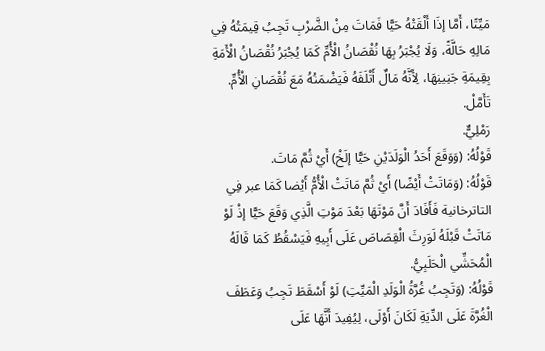مَيِّتًا، أَمَّا إذَا أَلْقَتْهُ حَيًّا فَمَاتَ مِنْ الضَّرْبِ تَجِبُ قِيمَتُهُ فِي مَالِهِ حَالَّةً، وَلَا يُجْبَرُ بِهَا نُقْصَانُ الْأُمِّ كَمَا يُجْبَرُ نُقْصَانُ الْأَمَةِ بِقِيمَةِ جَنِينِهَا، لِأَنَّهُ مَالٌ أَتْلَفَهُ فَيَضْمَنُهُ مَعَ نُقْصَانِ الْأُمِّ.
تَأَمَّلْ.
رَمْلِيٌّ.
قَوْلُهُ: (وَوَقَعَ أَحَدُ الْوَلَدَيْنِ حَيًّا إلَخْ) أَيْ ثُمَّ مَاتَ.
قَوْلُهُ: (وَمَاتَتْ أَيْضًا) أَيْ ثُمَّ مَاتَتْ الْأُمُّ أَيْضا كَمَا عبر فِي التاترخانية فَأَفَادَ أَنَّ مَوْتَهَا بَعْدَ مَوْتِ الَّذِي وَقَعَ حَيًّا إذْ لَوْ مَاتَتْ قَبْلَهُ لَوَرِثَ الْقِصَاصَ عَلَى أَبِيهِ فَيَسْقُطُ كَمَا قَالَهُ الْمُحَشِّي الْحَلَبِيُّ.
قَوْلُهُ: (وَتَجِبُ غُرَّةُ الْوَلَدِ الْمَيِّتِ) لَوْ أَسْقَطَ تَجِبُ وَعَطَفَ الْغُرَّةَ عَلَى الدِّيَةِ لَكَانَ أَوْلَى، لِيُفِيدَ أَنَّهَا عَلَى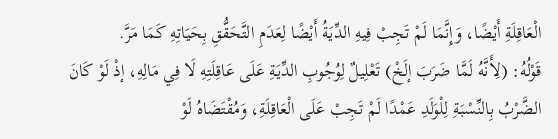الْعَاقِلَةِ أَيْضًا، وَإِنَّمَا لَمْ تَجِبْ فِيهِ الدِّيَةُ أَيْضًا لِعَدَمِ التَّحَقُّقِ بِحَيَاتِهِ كَمَا مَرَّ.
قَوْلُهُ: (لِأَنَّهُ لَمَّا ضَرَبَ إلَخْ) تَعْلِيلٌ لِوُجُوبِ الدِّيَةِ عَلَى عَاقِلَتِهِ لَا فِي مَالِهِ، إذْ لَوْ كَانَ الضَّرْبُ بِالنِّسْبَةِ لِلْوَلَدِ عَمْدًا لَمْ تَجِبْ عَلَى الْعَاقِلَةِ، وَمُقْتَضَاهُ لَوْ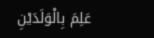عَلِمَ بِالْوَلَدَيْنِ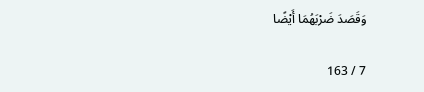وَقَصَدَ ضَرْبَهُمَا أَيْضًا

7 / 163